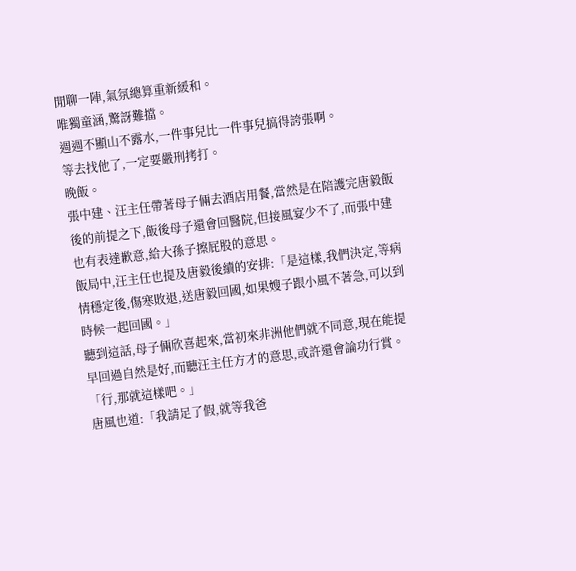閒聊一陣,氣氛總算重新緩和。
唯獨童涵,驚訝難擋。
週週不顯山不露水,一件事兒比一件事兒搞得誇張啊。
等去找他了,一定要嚴刑拷打。
晚飯。
張中建、汪主任帶著母子倆去酒店用餐,當然是在陪護完唐毅飯後的前提之下,飯後母子還會回醫院,但接風宴少不了,而張中建也有表達歉意,給大孫子擦屁股的意思。
飯局中,汪主任也提及唐毅後續的安排:「是這樣,我們決定,等病情穩定後,傷寒敗退,送唐毅回國,如果嫂子跟小風不著急,可以到時候一起回國。」
聽到這話,母子倆欣喜起來,當初來非洲他們就不同意,現在能提早回過自然是好,而聽汪主任方才的意思,或許還會論功行賞。
「行,那就這樣吧。」
唐風也道:「我請足了假,就等我爸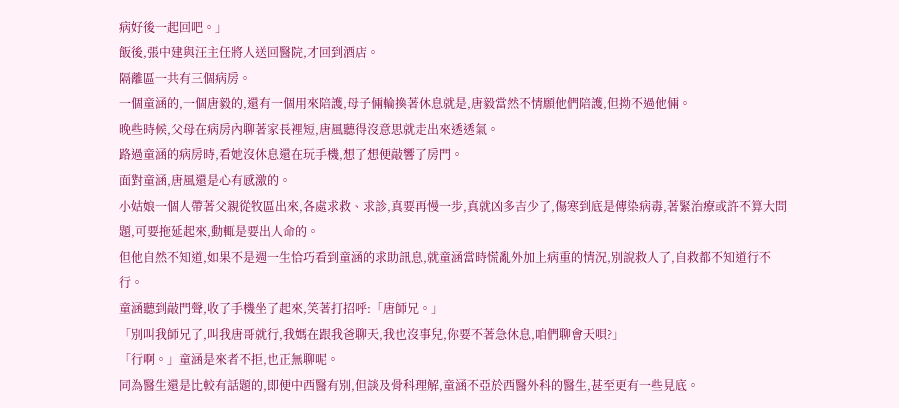病好後一起回吧。」
飯後,張中建與汪主任將人送回醫院,才回到酒店。
隔離區一共有三個病房。
一個童涵的,一個唐毅的,還有一個用來陪護,母子倆輪換著休息就是,唐毅當然不情願他們陪護,但拗不過他倆。
晚些時候,父母在病房內聊著家長裡短,唐風聽得沒意思就走出來透透氣。
路過童涵的病房時,看她沒休息還在玩手機,想了想便敲響了房門。
面對童涵,唐風還是心有感激的。
小姑娘一個人帶著父親從牧區出來,各處求救、求診,真要再慢一步,真就凶多吉少了,傷寒到底是傳染病毒,著緊治療或許不算大問題,可要拖延起來,動輒是要出人命的。
但他自然不知道,如果不是週一生恰巧看到童涵的求助訊息,就童涵當時慌亂外加上病重的情況,別說救人了,自救都不知道行不行。
童涵聽到敲門聲,收了手機坐了起來,笑著打招呼:「唐師兄。」
「別叫我師兄了,叫我唐哥就行,我媽在跟我爸聊天,我也沒事兒,你要不著急休息,咱們聊會天唄?」
「行啊。」童涵是來者不拒,也正無聊呢。
同為醫生還是比較有話題的,即便中西醫有別,但談及骨科理解,童涵不亞於西醫外科的醫生,甚至更有一些見底。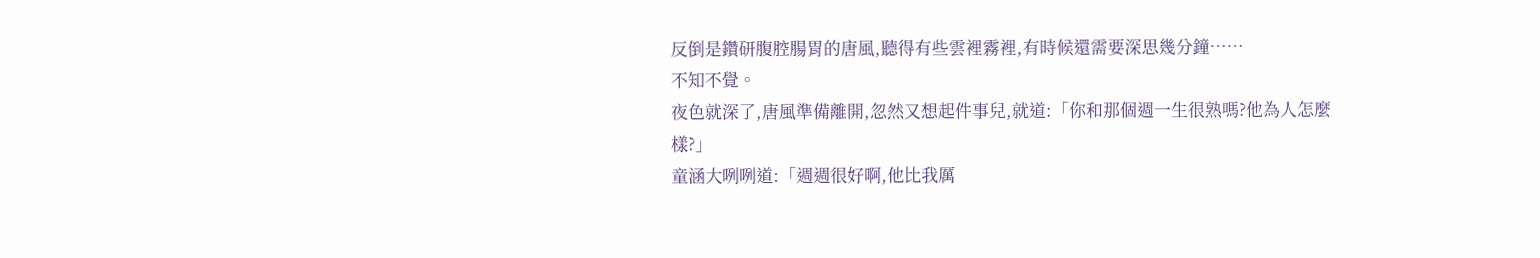反倒是鑽研腹腔腸胃的唐風,聽得有些雲裡霧裡,有時候還需要深思幾分鐘……
不知不覺。
夜色就深了,唐風準備離開,忽然又想起件事兒,就道:「你和那個週一生很熟嗎?他為人怎麼樣?」
童涵大咧咧道:「週週很好啊,他比我厲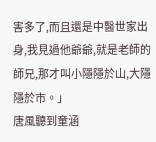害多了,而且還是中醫世家出身,我見過他爺爺,就是老師的師兄,那才叫小隱隱於山,大隱隱於市。」
唐風聽到童涵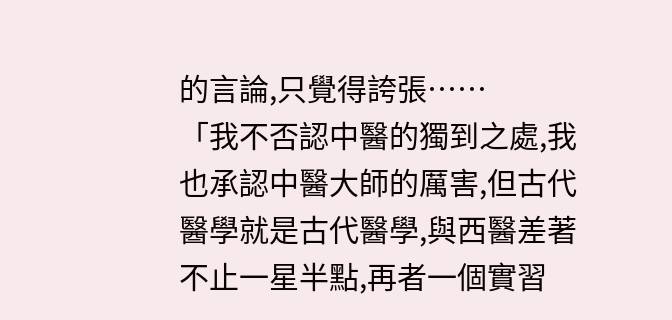的言論,只覺得誇張……
「我不否認中醫的獨到之處,我也承認中醫大師的厲害,但古代醫學就是古代醫學,與西醫差著不止一星半點,再者一個實習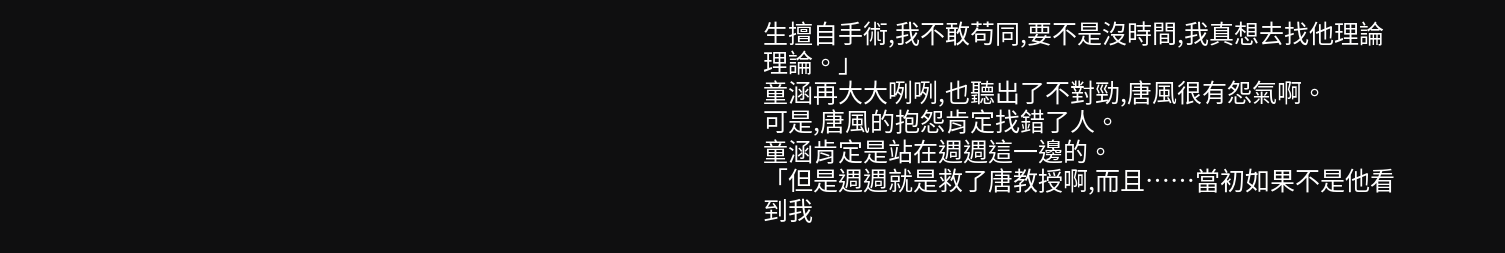生擅自手術,我不敢苟同,要不是沒時間,我真想去找他理論理論。」
童涵再大大咧咧,也聽出了不對勁,唐風很有怨氣啊。
可是,唐風的抱怨肯定找錯了人。
童涵肯定是站在週週這一邊的。
「但是週週就是救了唐教授啊,而且……當初如果不是他看到我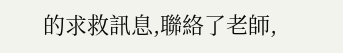的求救訊息,聯絡了老師,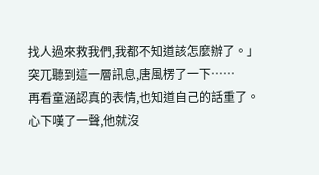找人過來救我們,我都不知道該怎麼辦了。」
突兀聽到這一層訊息,唐風楞了一下……
再看童涵認真的表情,也知道自己的話重了。
心下嘆了一聲,他就沒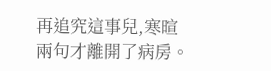再追究這事兒,寒暄兩句才離開了病房。